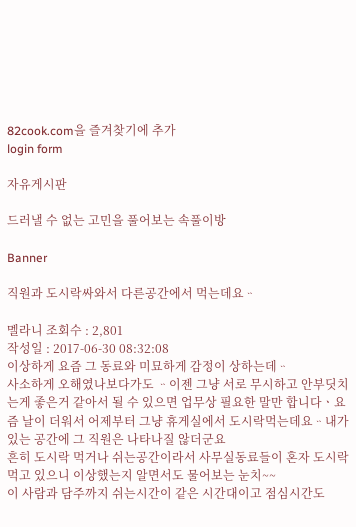82cook.com을 즐겨찾기에 추가
login form

자유게시판

드러낼 수 없는 고민을 풀어보는 속풀이방

Banner

직원과 도시락싸와서 다른공간에서 먹는데요ᆢ

멜라니 조회수 : 2,801
작성일 : 2017-06-30 08:32:08
이상하게 요즘 그 동료와 미묘하게 감정이 상하는데ᆢ
사소하게 오해였나보다가도 ᆢ이젠 그냥 서로 무시하고 안부딧치는게 좋은거 같아서 될 수 있으면 업무상 필요한 말만 합니다ㆍ요즘 날이 더워서 어제부터 그냥 휴게실에서 도시락먹는데요ᆢ내가 있는 공간에 그 직원은 나타나질 않더군요
흔히 도시락 먹거나 쉬는공간이라서 사무실동료들이 혼자 도시락 먹고 있으니 이상했는지 알면서도 물어보는 눈치~~
이 사람과 담주까지 쉬는시간이 같은 시간대이고 점심시간도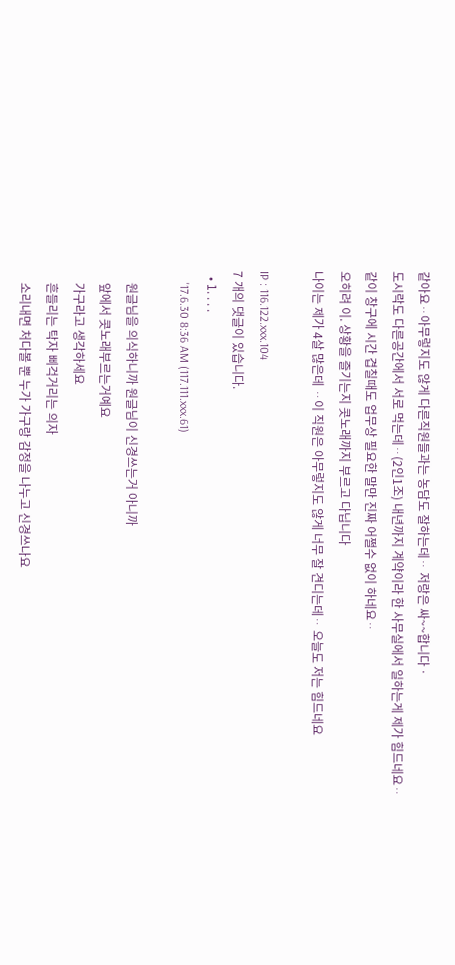같아요ᆢ아무렇지도 않게 다른직원들과는 농담도 잘하는데ᆢ 저랑은 싸~~합니다ㆍ
도시락도 다른공간에서 서로 먹는데ᆢ(2인1조) 내년까지 계약이라 한 사무실에서 일하는게 제가 힘드네요ᆢ
같이 창구에 시간 겹칠때도 업무상 필요한 말만 진짜 어쩔수 없이 하네요ᆢ
오히려 이. 상황을 즐기는지 콧노래까지 부르고 다닙니다
나이는 제가 4살 많은데 ᆢ이 직원은 아무렇지도 않게 너무 잘 견디는데ᆢ 오늘도 저는 힘드네요

IP : 116.122.xxx.104
7 개의 댓글이 있습니다.
  • 1. . . .
    '17.6.30 8:36 AM (117.111.xxx.61)

    원글님을 의식하니까 원글님이 신경쓰는거 아니까
    앞에서 콧노래부르는거예요
    가구라고 생각하세요
    흔들리는 탁자 삐걱거리는 의자
    소리내면 처다볼 뿐 누가 가구랑 감정을 나누고 신경쓰나요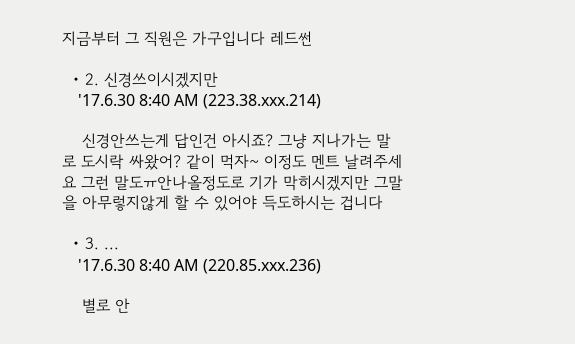지금부터 그 직원은 가구입니다 레드썬

  • 2. 신경쓰이시겠지만
    '17.6.30 8:40 AM (223.38.xxx.214)

    신경안쓰는게 답인건 아시죠? 그냥 지나가는 말로 도시락 싸왔어? 같이 먹자~ 이정도 멘트 날려주세요 그런 말도ㅠ안나올정도로 기가 막히시겠지만 그말을 아무렇지않게 할 수 있어야 득도하시는 겁니다

  • 3. ...
    '17.6.30 8:40 AM (220.85.xxx.236)

    별로 안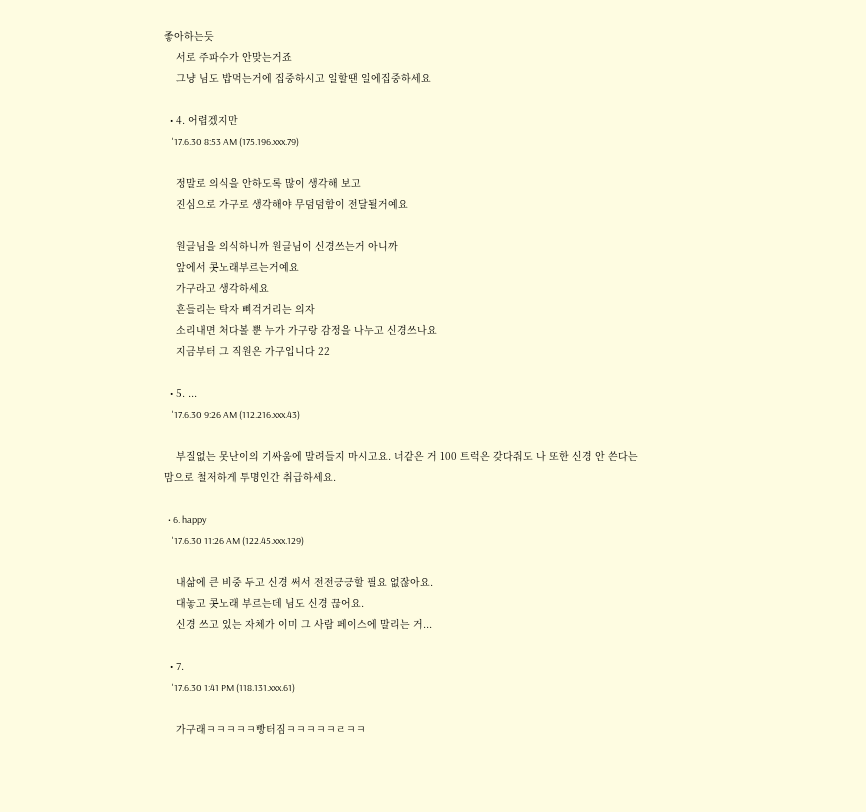좋아하는듯
    서로 주파수가 안맞는거죠
    그냥 님도 밥먹는거에 집중하시고 일할땐 일에집중하세요

  • 4. 어렵겠지만
    '17.6.30 8:53 AM (175.196.xxx.79)

    정말로 의식을 안하도록 많이 생각해 보고
    진심으로 가구로 생각해야 무덤덤함이 전달될거예요

    원글님을 의식하니까 원글님이 신경쓰는거 아니까
    앞에서 콧노래부르는거예요
    가구라고 생각하세요
    흔들리는 탁자 삐걱거리는 의자
    소리내면 처다볼 뿐 누가 가구랑 감정을 나누고 신경쓰나요
    지금부터 그 직원은 가구입니다 22

  • 5. ...
    '17.6.30 9:26 AM (112.216.xxx.43)

    부질없는 못난이의 기싸움에 말려들지 마시고요. 너같은 거 100 트럭은 갖다줘도 나 또한 신경 안 쓴다는 맘으로 철저하게 투명인간 취급하세요.

  • 6. happy
    '17.6.30 11:26 AM (122.45.xxx.129)

    내삶에 큰 비중 두고 신경 써서 전전긍긍할 필요 없잖아요.
    대놓고 콧노래 부르는데 님도 신경 끊어요.
    신경 쓰고 있는 자체가 이미 그 사람 페이스에 말리는 거...

  • 7.
    '17.6.30 1:41 PM (118.131.xxx.61)

    가구래ㅋㅋㅋㅋㅋ빵터짐ㅋㅋㅋㅋㅋㄹㅋㅋ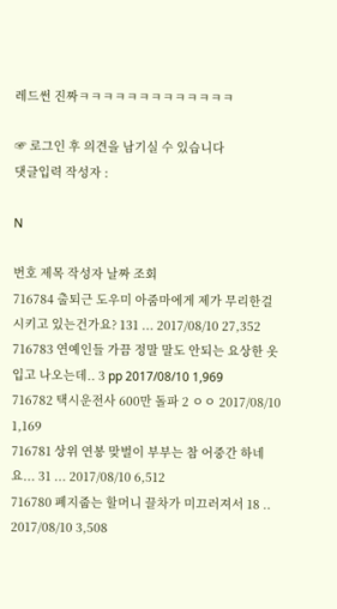레드썬 진짜ㅋㅋㅋㅋㅋㅋㅋㅋㅋㅋㅋㅋㅋ

☞ 로그인 후 의견을 남기실 수 있습니다
댓글입력 작성자 :

N

번호 제목 작성자 날짜 조회
716784 출퇴근 도우미 아줌마에게 제가 무리한걸 시키고 있는건가요? 131 ... 2017/08/10 27,352
716783 연예인들 가끔 정말 말도 안되는 요상한 옷 입고 나오는데.. 3 pp 2017/08/10 1,969
716782 택시운전사 600만 돌파 2 ㅇㅇ 2017/08/10 1,169
716781 상위 연봉 맞벌이 부부는 참 어중간 하네요... 31 ... 2017/08/10 6,512
716780 폐지줍는 할머니 끌차가 미끄러져서 18 .. 2017/08/10 3,508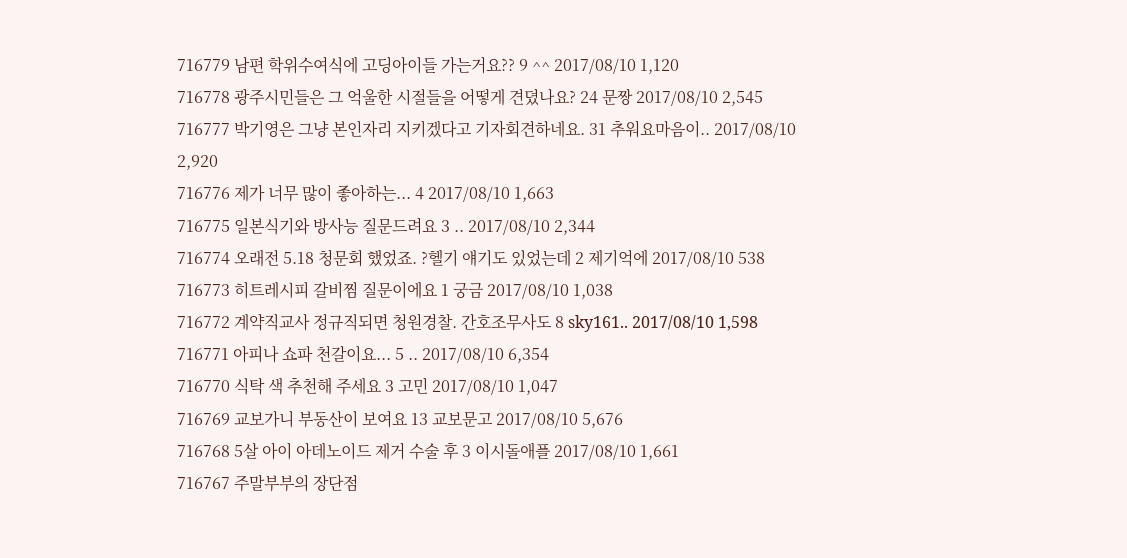716779 남편 학위수여식에 고딩아이들 가는거요?? 9 ^^ 2017/08/10 1,120
716778 광주시민들은 그 억울한 시절들을 어떻게 견뎠나요? 24 문짱 2017/08/10 2,545
716777 박기영은 그냥 본인자리 지키겠다고 기자회견하네요. 31 추워요마음이.. 2017/08/10 2,920
716776 제가 너무 많이 좋아하는... 4 2017/08/10 1,663
716775 일본식기와 방사능 질문드려요 3 .. 2017/08/10 2,344
716774 오래전 5.18 청문회 했었죠. ?헬기 얘기도 있었는데 2 제기억에 2017/08/10 538
716773 히트레시피 갈비찜 질문이에요 1 궁금 2017/08/10 1,038
716772 계약직교사 정규직되면 청원경찰. 간호조무사도 8 sky161.. 2017/08/10 1,598
716771 아피나 쇼파 천갈이요... 5 .. 2017/08/10 6,354
716770 식탁 색 추천해 주세요 3 고민 2017/08/10 1,047
716769 교보가니 부동산이 보여요 13 교보문고 2017/08/10 5,676
716768 5살 아이 아데노이드 제거 수술 후 3 이시돌애플 2017/08/10 1,661
716767 주말부부의 장단점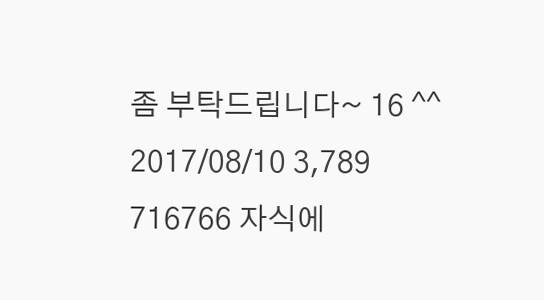좀 부탁드립니다~ 16 ^^ 2017/08/10 3,789
716766 자식에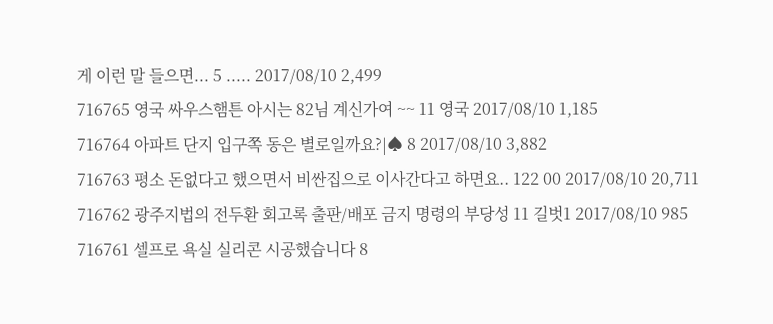게 이런 말 들으면... 5 ..... 2017/08/10 2,499
716765 영국 싸우스햄튼 아시는 82님 계신가여 ~~ 11 영국 2017/08/10 1,185
716764 아파트 단지 입구쪽 동은 별로일까요?|♠ 8 2017/08/10 3,882
716763 평소 돈없다고 했으면서 비싼집으로 이사간다고 하면요.. 122 00 2017/08/10 20,711
716762 광주지법의 전두환 회고록 출판/배포 금지 명령의 부당성 11 길벗1 2017/08/10 985
716761 셀프로 욕실 실리콘 시공했습니다 8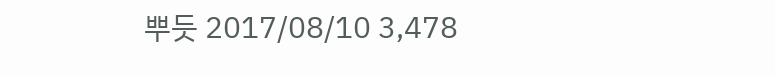뿌듯 2017/08/10 3,478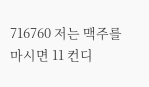716760 저는 맥주를 마시면 11 컨디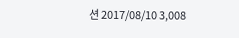션 2017/08/10 3,008